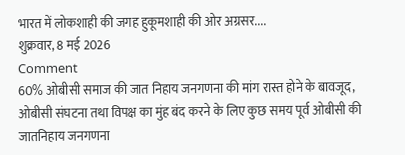भारत में लोकशाही की जगह हुकूमशाही की ओर अग्रसर....
शुक्रवार, 8 मई 2026
Comment
60% ओबीसी समाज की जात निहाय जनगणना की मांग रास्त होने के बावजूद, ओबीसी संघटना तथा विपक्ष का मुंह बंद करने के लिए कुछ समय पूर्व ओबीसी की जातनिहाय जनगणना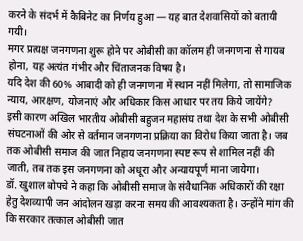करने के संदर्भ में कैबिनेट का निर्णय हुआ — यह बात देशवासियों को बतायी गयी।
मगर प्रत्यक्ष जनगणना शुरू होने पर ओबीसी का कॉलम ही जनगणना से गायब होना, यह अत्यंत गंभीर और चिंताजनक विषय है।
यदि देश की 60% आबादी को ही जनगणना में स्थान नहीं मिलेगा, तो सामाजिक न्याय, आरक्षण, योजनाएं और अधिकार किस आधार पर तय किये जायेंगे?
इसी कारण अखिल भारतीय ओबीसी बहुजन महासंघ तथा देश के सभी ओबीसी संघटनाओं की ओर से वर्तमान जनगणना प्रक्रिया का विरोध किया जाता है। जब तक ओबीसी समाज की जात निहाय जनगणना स्पष्ट रूप से शामिल नहीं की जाती, तब तक इस जनगणना को अधूरा और अन्यायपूर्ण माना जायेगा।
डॉ. खुशाल बोपचे ने कहा कि ओबीसी समाज के संवैधानिक अधिकारों की रक्षा हेतु देशव्यापी जन आंदोलन खड़ा करना समय की आवश्यकता है। उन्होंने मांग की कि सरकार तत्काल ओबीसी जात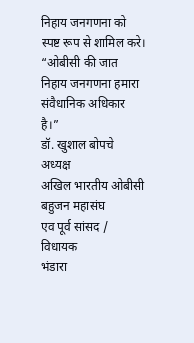निहाय जनगणना को स्पष्ट रूप से शामिल करे।
“ओबीसी की जात निहाय जनगणना हमारा संवैधानिक अधिकार है।”
डॉ. खुशाल बोपचे
अध्यक्ष
अखिल भारतीय ओबीसी बहुजन महासंघ
एव पूर्व सांसद / विधायक
भंडारा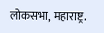लोकसभा, महाराष्ट्र.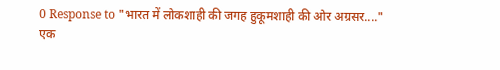0 Response to "भारत में लोकशाही की जगह हुकूमशाही की ओर अग्रसर...."
एक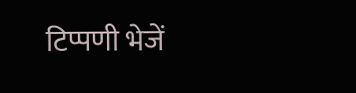टिप्पणी भेजें